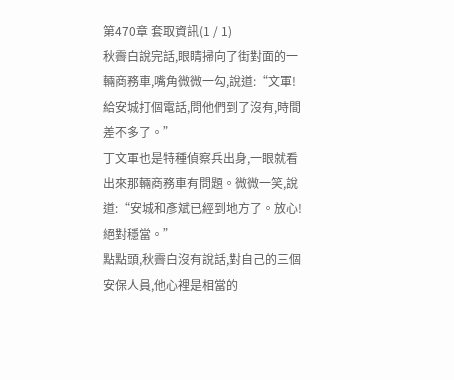第470章 套取資訊(1 / 1)
秋霽白說完話,眼睛掃向了街對面的一輛商務車,嘴角微微一勾,說道:“文軍!給安城打個電話,問他們到了沒有,時間差不多了。”
丁文軍也是特種偵察兵出身,一眼就看出來那輛商務車有問題。微微一笑,說道:“安城和彥斌已經到地方了。放心!絕對穩當。”
點點頭,秋霽白沒有說話,對自己的三個安保人員,他心裡是相當的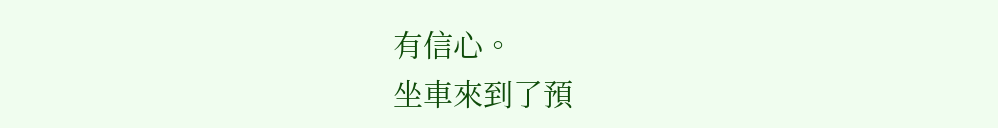有信心。
坐車來到了預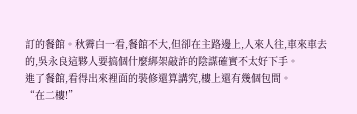訂的餐館。秋霽白一看,餐館不大,但卻在主路邊上,人來人往,車來車去的,吳永良這夥人要搞個什麼綁架敲詐的陰謀確實不太好下手。
進了餐館,看得出來裡面的裝修還算講究,樓上還有幾個包間。
“在二樓!”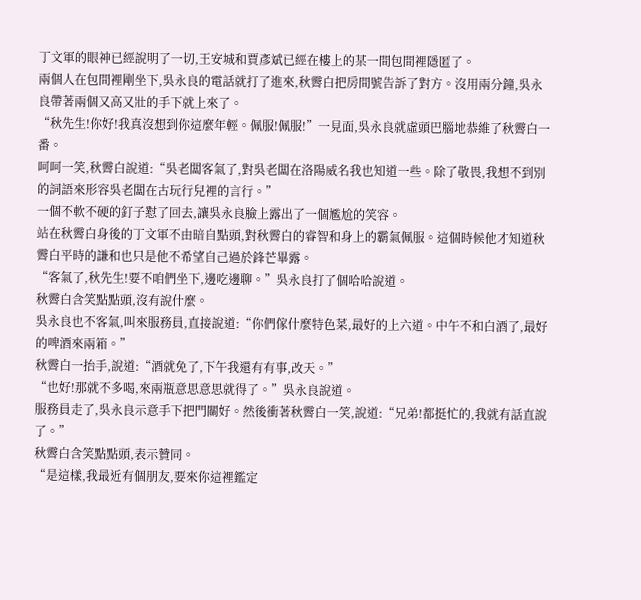丁文軍的眼神已經說明了一切,王安城和賈彥斌已經在樓上的某一間包間裡隱匿了。
兩個人在包間裡剛坐下,吳永良的電話就打了進來,秋霽白把房間號告訴了對方。沒用兩分鐘,吳永良帶著兩個又高又壯的手下就上來了。
“秋先生!你好!我真沒想到你這麼年輕。佩服!佩服!”一見面,吳永良就虛頭巴腦地恭維了秋霽白一番。
呵呵一笑,秋霽白說道:“吳老闆客氣了,對吳老闆在洛陽威名我也知道一些。除了敬畏,我想不到別的詞語來形容吳老闆在古玩行兒裡的言行。”
一個不軟不硬的釘子懟了回去,讓吳永良臉上露出了一個尷尬的笑容。
站在秋霽白身後的丁文軍不由暗自點頭,對秋霽白的睿智和身上的霸氣佩服。這個時候他才知道秋霽白平時的謙和也只是他不希望自己過於鋒芒畢露。
“客氣了,秋先生!要不咱們坐下,邊吃邊聊。”吳永良打了個哈哈說道。
秋霽白含笑點點頭,沒有說什麼。
吳永良也不客氣,叫來服務員,直接說道:“你們傢什麼特色菜,最好的上六道。中午不和白酒了,最好的啤酒來兩箱。”
秋霽白一抬手,說道:“酒就免了,下午我還有有事,改天。”
“也好!那就不多喝,來兩瓶意思意思就得了。”吳永良說道。
服務員走了,吳永良示意手下把門關好。然後衝著秋霽白一笑,說道:“兄弟!都挺忙的,我就有話直說了。”
秋霽白含笑點點頭,表示贊同。
“是這樣,我最近有個朋友,要來你這裡鑑定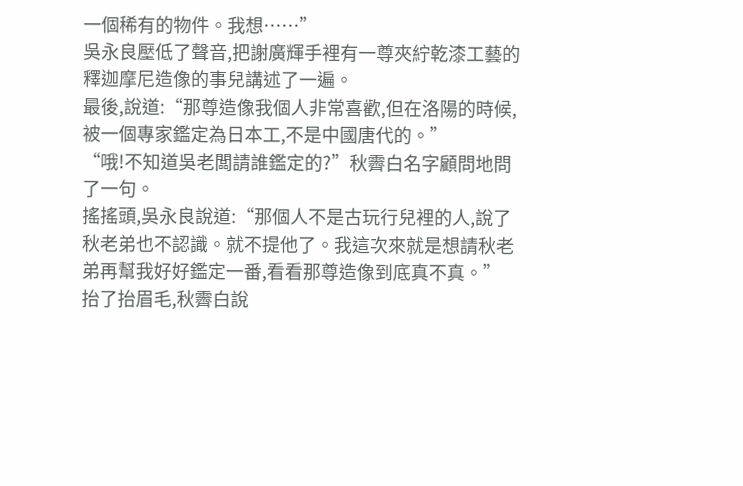一個稀有的物件。我想……”
吳永良壓低了聲音,把謝廣輝手裡有一尊夾紵乾漆工藝的釋迦摩尼造像的事兒講述了一遍。
最後,說道:“那尊造像我個人非常喜歡,但在洛陽的時候,被一個專家鑑定為日本工,不是中國唐代的。”
“哦!不知道吳老闆請誰鑑定的?”秋霽白名字顧問地問了一句。
搖搖頭,吳永良說道:“那個人不是古玩行兒裡的人,說了秋老弟也不認識。就不提他了。我這次來就是想請秋老弟再幫我好好鑑定一番,看看那尊造像到底真不真。”
抬了抬眉毛,秋霽白說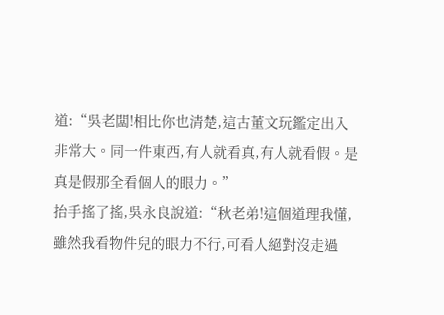道:“吳老闆!相比你也清楚,這古董文玩鑑定出入非常大。同一件東西,有人就看真,有人就看假。是真是假那全看個人的眼力。”
抬手搖了搖,吳永良說道:“秋老弟!這個道理我懂,雖然我看物件兒的眼力不行,可看人絕對沒走過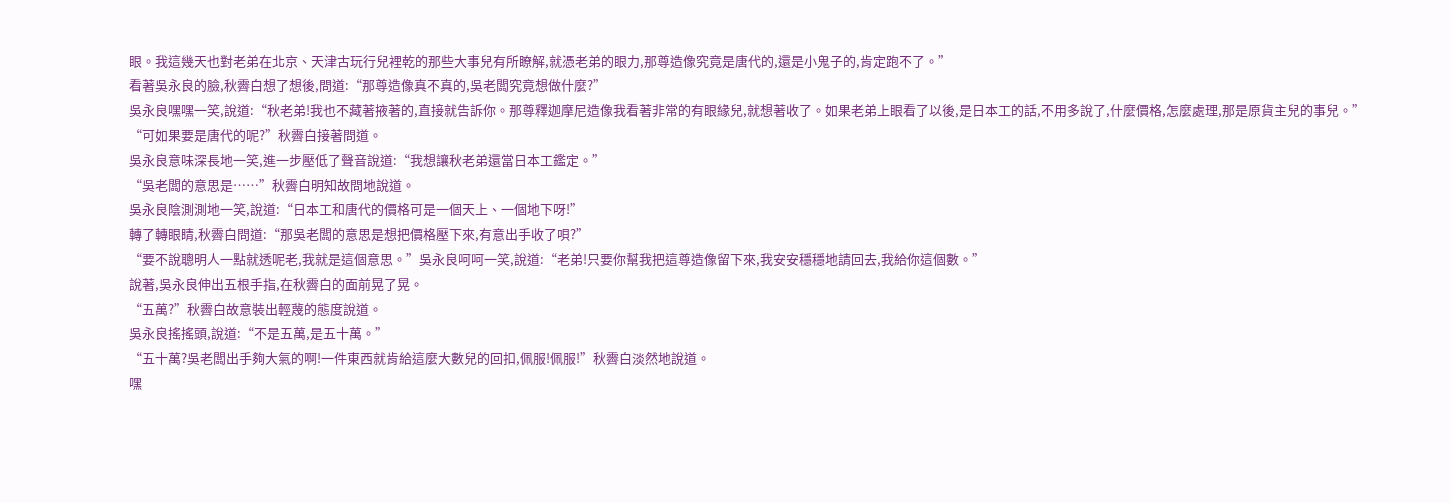眼。我這幾天也對老弟在北京、天津古玩行兒裡乾的那些大事兒有所瞭解,就憑老弟的眼力,那尊造像究竟是唐代的,還是小鬼子的,肯定跑不了。”
看著吳永良的臉,秋霽白想了想後,問道:“那尊造像真不真的,吳老闆究竟想做什麼?”
吳永良嘿嘿一笑,說道:“秋老弟!我也不藏著掖著的,直接就告訴你。那尊釋迦摩尼造像我看著非常的有眼緣兒,就想著收了。如果老弟上眼看了以後,是日本工的話,不用多說了,什麼價格,怎麼處理,那是原貨主兒的事兒。”
“可如果要是唐代的呢?”秋霽白接著問道。
吳永良意味深長地一笑,進一步壓低了聲音說道:“我想讓秋老弟還當日本工鑑定。”
“吳老闆的意思是……”秋霽白明知故問地說道。
吳永良陰測測地一笑,說道:“日本工和唐代的價格可是一個天上、一個地下呀!”
轉了轉眼睛,秋霽白問道:“那吳老闆的意思是想把價格壓下來,有意出手收了唄?”
“要不說聰明人一點就透呢老,我就是這個意思。”吳永良呵呵一笑,說道:“老弟!只要你幫我把這尊造像留下來,我安安穩穩地請回去,我給你這個數。”
說著,吳永良伸出五根手指,在秋霽白的面前晃了晃。
“五萬?”秋霽白故意裝出輕蔑的態度說道。
吳永良搖搖頭,說道:“不是五萬,是五十萬。”
“五十萬?吳老闆出手夠大氣的啊!一件東西就肯給這麼大數兒的回扣,佩服!佩服!”秋霽白淡然地說道。
嘿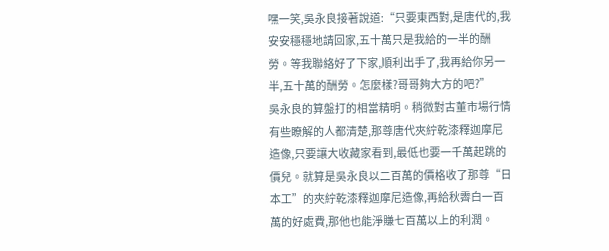嘿一笑,吳永良接著說道:“只要東西對,是唐代的,我安安穩穩地請回家,五十萬只是我給的一半的酬勞。等我聯絡好了下家,順利出手了,我再給你另一半,五十萬的酬勞。怎麼樣?哥哥夠大方的吧?”
吳永良的算盤打的相當精明。稍微對古董市場行情有些瞭解的人都清楚,那尊唐代夾紵乾漆釋迦摩尼造像,只要讓大收藏家看到,最低也要一千萬起跳的價兒。就算是吳永良以二百萬的價格收了那尊“日本工”的夾紵乾漆釋迦摩尼造像,再給秋霽白一百萬的好處費,那他也能淨賺七百萬以上的利潤。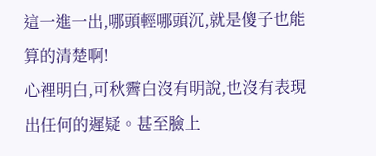這一進一出,哪頭輕哪頭沉,就是傻子也能算的清楚啊!
心裡明白,可秋霽白沒有明說,也沒有表現出任何的遲疑。甚至臉上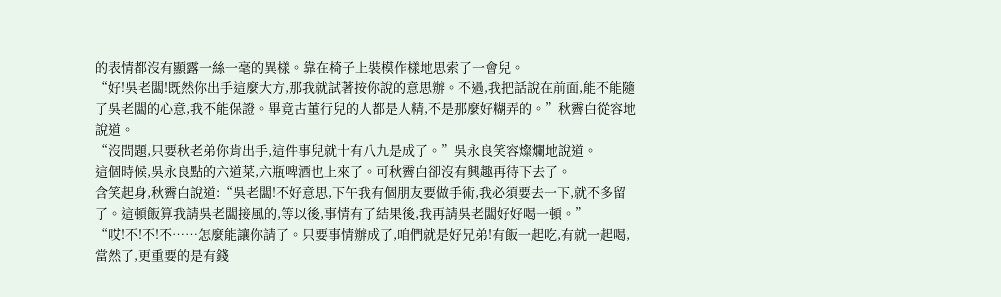的表情都沒有顯露一絲一毫的異樣。靠在椅子上裝模作樣地思索了一會兒。
“好!吳老闆!既然你出手這麼大方,那我就試著按你說的意思辦。不過,我把話說在前面,能不能隨了吳老闆的心意,我不能保證。畢竟古董行兒的人都是人精,不是那麼好糊弄的。”秋霽白從容地說道。
“沒問題,只要秋老弟你肯出手,這件事兒就十有八九是成了。”吳永良笑容燦爛地說道。
這個時候,吳永良點的六道菜,六瓶啤酒也上來了。可秋霽白卻沒有興趣再待下去了。
含笑起身,秋霽白說道:“吳老闆!不好意思,下午我有個朋友要做手術,我必須要去一下,就不多留了。這頓飯算我請吳老闆接風的,等以後,事情有了結果後,我再請吳老闆好好喝一頓。”
“哎!不!不!不……怎麼能讓你請了。只要事情辦成了,咱們就是好兄弟!有飯一起吃,有就一起喝,當然了,更重要的是有錢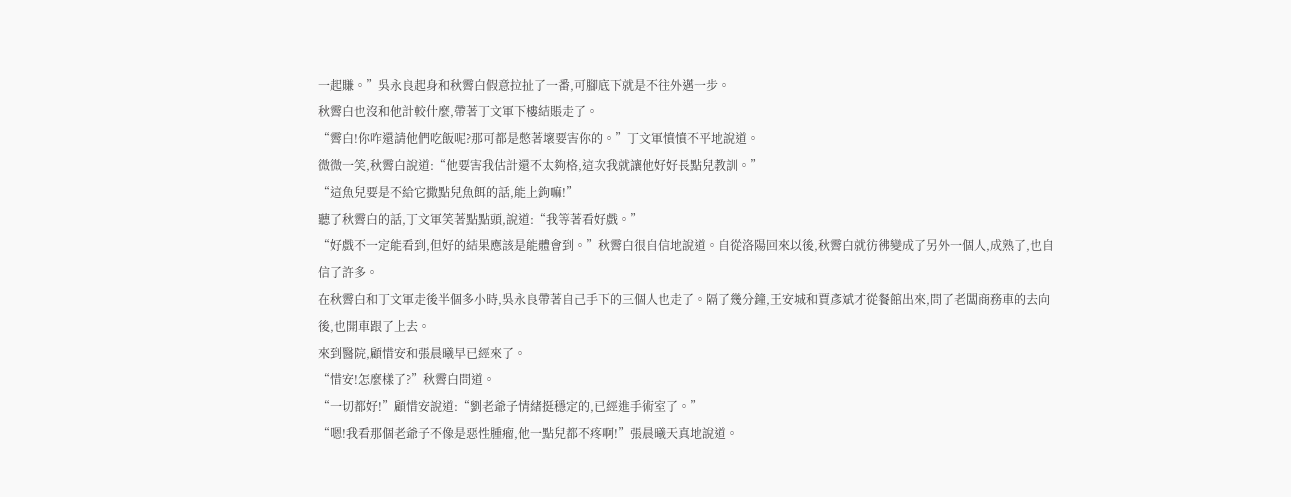一起賺。”吳永良起身和秋霽白假意拉扯了一番,可腳底下就是不往外邁一步。
秋霽白也沒和他計較什麼,帶著丁文軍下樓結賬走了。
“霽白!你咋還請他們吃飯呢?那可都是憋著壞要害你的。”丁文軍憤憤不平地說道。
微微一笑,秋霽白說道:“他要害我估計還不太夠格,這次我就讓他好好長點兒教訓。”
“這魚兒要是不給它撒點兒魚餌的話,能上鉤嘛!”
聽了秋霽白的話,丁文軍笑著點點頭,說道:“我等著看好戲。”
“好戲不一定能看到,但好的結果應該是能體會到。”秋霽白很自信地說道。自從洛陽回來以後,秋霽白就彷彿變成了另外一個人,成熟了,也自信了許多。
在秋霽白和丁文軍走後半個多小時,吳永良帶著自己手下的三個人也走了。隔了幾分鐘,王安城和賈彥斌才從餐館出來,問了老闆商務車的去向後,也開車跟了上去。
來到醫院,顧惜安和張晨曦早已經來了。
“惜安!怎麼樣了?”秋霽白問道。
“一切都好!”顧惜安說道:“劉老爺子情緒挺穩定的,已經進手術室了。”
“嗯!我看那個老爺子不像是惡性腫瘤,他一點兒都不疼啊!”張晨曦天真地說道。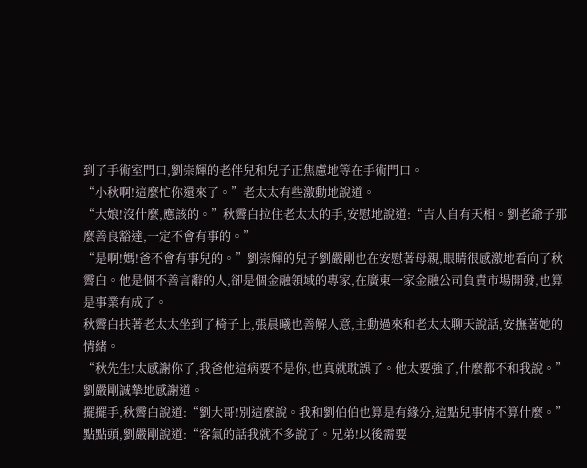到了手術室門口,劉崇輝的老伴兒和兒子正焦慮地等在手術門口。
“小秋啊!這麼忙你還來了。”老太太有些激動地說道。
“大娘!沒什麼,應該的。”秋霽白拉住老太太的手,安慰地說道:“吉人自有天相。劉老爺子那麼善良豁達,一定不會有事的。”
“是啊!媽!爸不會有事兒的。”劉崇輝的兒子劉嚴剛也在安慰著母親,眼睛很感激地看向了秋霽白。他是個不善言辭的人,卻是個金融領域的專家,在廣東一家金融公司負責市場開發,也算是事業有成了。
秋霽白扶著老太太坐到了椅子上,張晨曦也善解人意,主動過來和老太太聊天說話,安撫著她的情緒。
“秋先生!太感謝你了,我爸他這病要不是你,也真就耽誤了。他太要強了,什麼都不和我說。”劉嚴剛誠摯地感謝道。
擺擺手,秋霽白說道:“劉大哥!別這麼說。我和劉伯伯也算是有緣分,這點兒事情不算什麼。”
點點頭,劉嚴剛說道:“客氣的話我就不多說了。兄弟!以後需要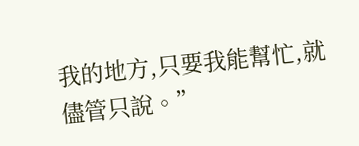我的地方,只要我能幫忙,就儘管只說。”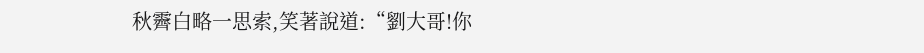秋霽白略一思索,笑著說道:“劉大哥!你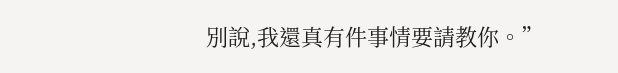別說,我還真有件事情要請教你。”